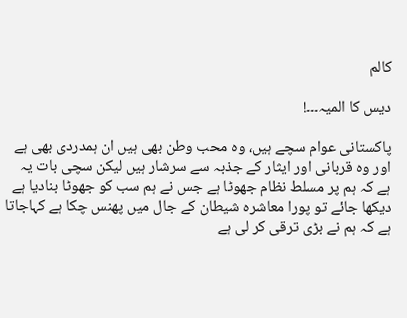کالم

دیس کا المیہ۔۔۔!

پاکستانی عوام سچے ہیں، وہ محب وطن بھی ہیں ان ہمدردی بھی ہے اور وہ قربانی اور ایثار کے جذبہ سے سرشار ہیں لیکن سچی بات یہ ہے کہ ہم پر مسلط نظام جھوٹا ہے جس نے ہم سب کو جھوٹا بنادیا ہے دیکھا جائے تو پورا معاشرہ شیطان کے جال میں پھنس چکا ہے کہاجاتا ہے کہ ہم نے بڑی ترقی کر لی ہے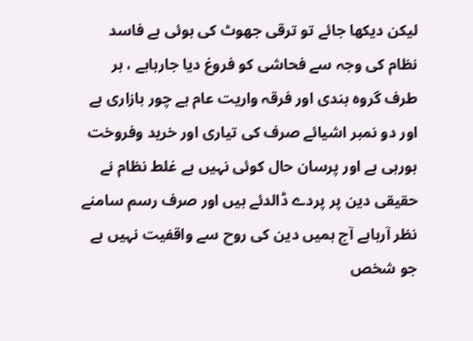لیکن دیکھا جائے تو ترقی جھوٹ کی ہوئی ہے فاسد نظام کی وجہ سے فحاشی کو فروغ دیا جارہاہے ، ہر طرف گروہ بندی اور فرقہ واریت عام ہے چور بازاری ہے اور دو نمبر اشیائے صرف کی تیاری اور خرید وفروخت ہورہی ہے اور پرسان حال کوئی نہیں ہے غلط نظام نے حقیقی دین پر پردے ڈالدئے ہیں اور صرف رسم سامنے نظر آرہاہے آج ہمیں دین کی روح سے واقفیت نہیں ہے جو شخص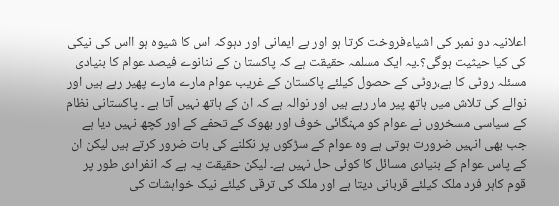اعلانیہ دو نمبر کی اشیاءفروخت کرتا ہو اور بے ایمانی اور دہوکہ اس کا شیوہ ہو ااس کی نیکی کی کیا حیثیت ہوگی؟۔یہ ایک مسلمہ حقیقت ہے کہ پاکستا ن کے ننانوے فیصد عوام کا بنیادی مسئلہ روٹی کا ہے،روٹی کے حصول کیلئے پاکستان کے غریب عوام مارے مارے پھیر رہے ہیں اور نوالے کی تلاش میں ہاتھ پیر مار رہے ہیں اور نوالہ ہے کہ ان کے ہاتھ نہیں آتا ہے ۔ پاکستانی نظام کے سیاسی مسخروں نے عوام کو مہنگائی خوف اور بھوک کے تحفے کے اور کچھ نہیں دیا ہے جب بھی انہیں ضرورت ہوتی ہے وہ عوام کے سڑکوں پر نکلنے کی بات ضرور کرتے ہیں لیکن ان کے پاس عوام کے بنیادی مسائل کا کوئی حل نہیں ہے۔ لیکن حقیقت یہ ہے کہ انفرادی طور پر قوم کاہر فرد ملک کیلئے قربانی دیتا ہے اور ملک کی ترقی کیلئے نیک خواہشات کی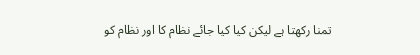تمنا رکھتا ہے لیکن کیا کیا جائے نظام کا اور نظام کو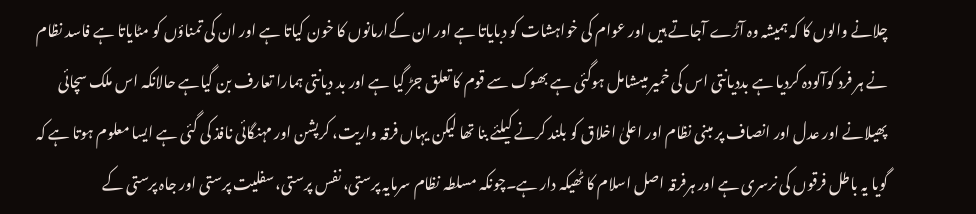چلانے والوں کا کہ ہمیشہ وہ آڑے آجاتے ہیں اور عوام کی خواہشات کو دبایاتا ہے اور ان کےارمانوں کا خون کیاتا ہے اور ان کی تمناؤں کو مٹایاتا ہے فاسد نظام نے ہر فرد کوآلودہ کردیا ہے بددیانتی اس کی خمیر میںشامل ہوگئی ہے بھوک سے قوم کا تعلق جڑ گیا ہے اور بد دیانتی ہمارا تعارف بن گیاہے حالانکہ اس ملک سچائی پھیلانے اور عدل اور انصاف پر مبنی نظام اور اعلیٰ اخلاق کو بلند کرنے کیلئے بنا تھا لیکن یہاں فرقہ واریت، کرپشن اور مہنگائی نافذ کی گئی ہے ایسا معلوم ہوتا ہے کہ گویا یہ باطل فرقوں کی نرسری ہے اور ہرفرقہ اصل اسلام کا ٹھیکہ دار ہے۔چونکہ مسلطہ نظام سرمایہ پرستی، نفس پرستی، سفلیت پرستی اور جاہ پرستی کے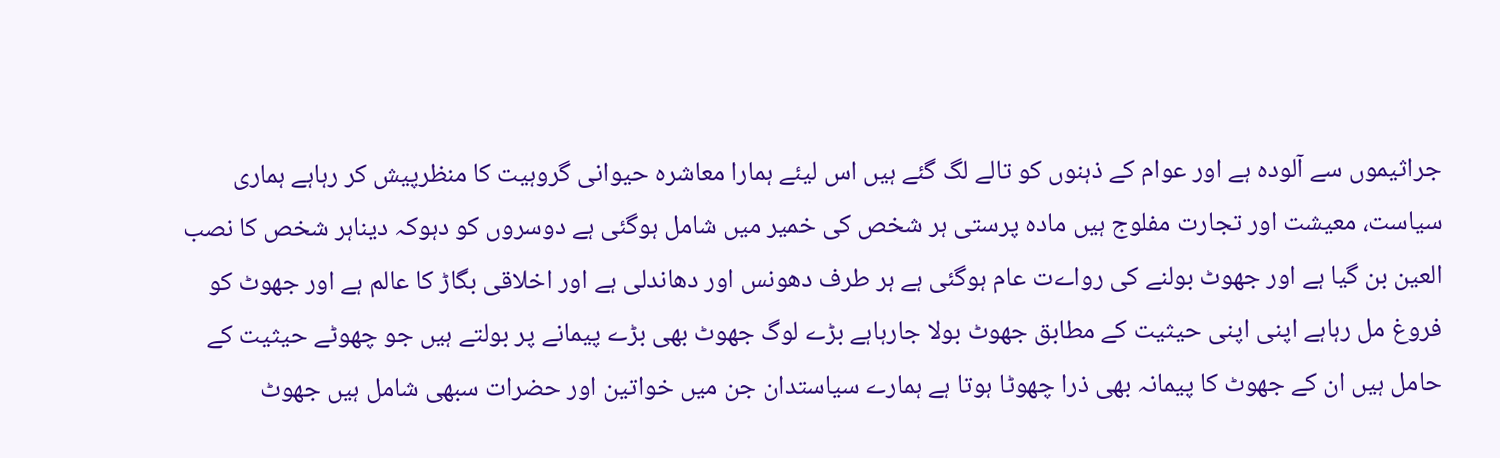جراثیموں سے آلودہ ہے اور عوام کے ذہنوں کو تالے لگ گئے ہیں اس لیئے ہمارا معاشرہ حیوانی گروہیت کا منظرپیش کر رہاہے ہماری سیاست، معیشت اور تجارت مفلوج ہیں مادہ پرستی ہر شخص کی خمیر میں شامل ہوگئی ہے دوسروں کو دہوکہ دیناہر شخص کا نصب العین بن گیا ہے اور جھوٹ بولنے کی رواےت عام ہوگئی ہے ہر طرف دھونس اور دھاندلی ہے اور اخلاقی بگاڑ کا عالم ہے اور جھوٹ کو فروغ مل رہاہے اپنی اپنی حیثیت کے مطابق جھوٹ بولا جارہاہے بڑے لوگ جھوٹ بھی بڑے پیمانے پر بولتے ہیں جو چھوٹے حیثیت کے حامل ہیں ان کے جھوٹ کا پیمانہ بھی ذرا چھوٹا ہوتا ہے ہمارے سیاستدان جن میں خواتین اور حضرات سبھی شامل ہیں جھوٹ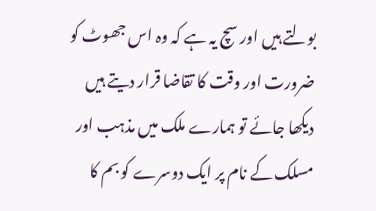بولتے ہیں اور سچ یہ ہے کہ وہ اس جھوٹ کو ضرورت اور وقت کا تقاضا قرار دیتے ہیں دیکھا جائے تو ہمارے ملک میں مذہب اور مسلک کے نام پر ایک دوسرے کو بم کا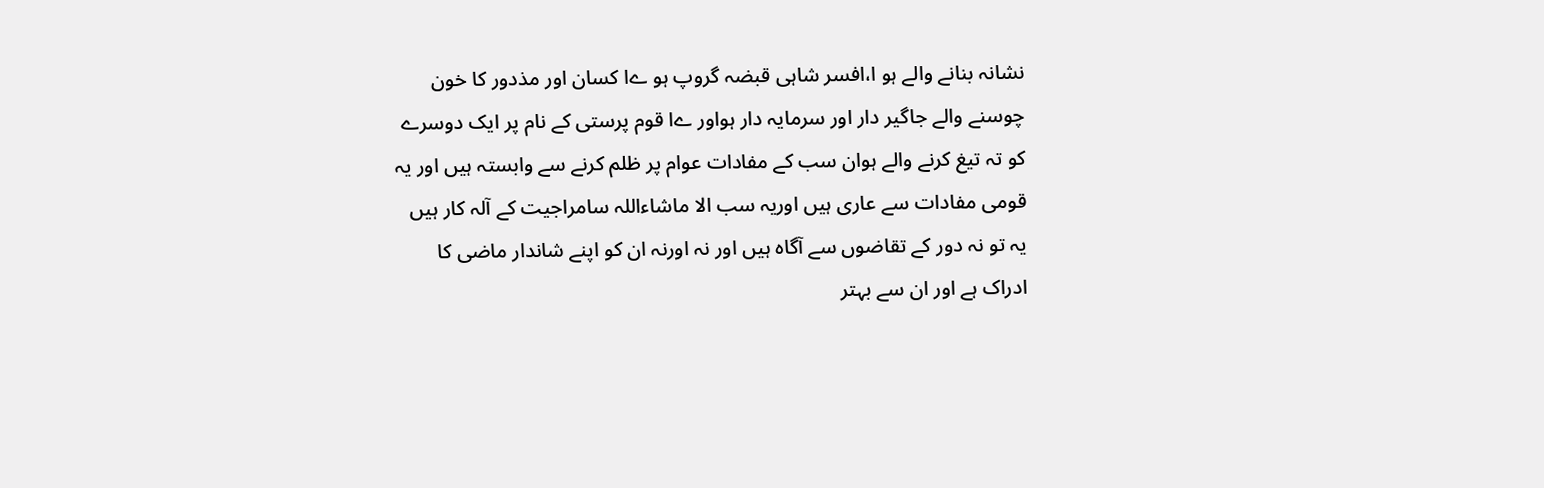نشانہ بنانے والے ہو ا،افسر شاہی قبضہ گروپ ہو ےا کسان اور مذدور کا خون چوسنے والے جاگیر دار اور سرمایہ دار ہواور ےا قوم پرستی کے نام پر ایک دوسرے کو تہ تیغ کرنے والے ہوان سب کے مفادات عوام پر ظلم کرنے سے وابستہ ہیں اور یہ قومی مفادات سے عاری ہیں اوریہ سب الا ماشاءاللہ سامراجیت کے آلہ کار ہیں یہ تو نہ دور کے تقاضوں سے آگاہ ہیں اور نہ اورنہ ان کو اپنے شاندار ماضی کا ادراک ہے اور ان سے بہتر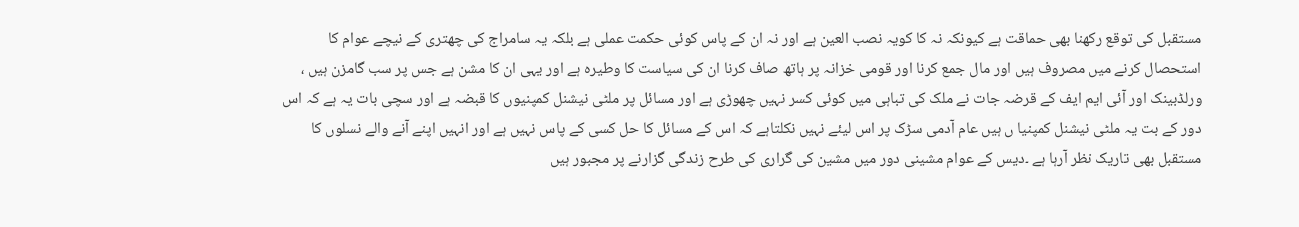مستقبل کی توقع رکھنا بھی حماقت ہے کیونکہ نہ کا کویہ نصب العین ہے اور نہ ان کے پاس کوئی حکمت عملی ہے بلکہ یہ سامراج کی چھتری کے نیچے عوام کا استحصال کرنے میں مصروف ہیں اور مال جمع کرنا اور قومی خزانہ پر ہاتھ صاف کرنا ان کی سیاست کا وطیرہ ہے اور یہی ان کا مشن ہے جس پر سب گامزن ہیں ، ورلڈبینک اور آئی ایم ایف کے قرضہ جات نے ملک کی تباہی میں کوئی کسر نہیں چھوڑی ہے اور مسائل پر ملٹی نیشنل کمپنیوں کا قبضہ ہے اور سچی بات یہ ہے کہ اس دور کے بت یہ ملٹی نیشنل کمپنیا ں ہیں عام آدمی سڑک پر اس لیئے نہیں نکلتاہے کہ اس کے مسائل کا حل کسی کے پاس نہیں ہے اور انہیں اپنے آنے والے نسلوں کا مستقبل بھی تاریک نظر آرہا ہے ۔دیس کے عوام مشینی دور میں مشین کی گراری کی طرح زندگی گزارنے پر مجبور ہیں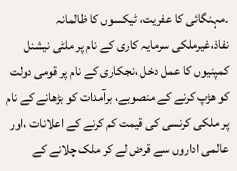۔مہنگائی کا عفریت، ٹیکسوں کا ظالمانہ نفاذ،غیرملکی سرمایہ کاری کے نام پر ملٹی نیشنل کمپنیوں کا عمل دخل ،نجکاری کے نام پر قومی دولت کو ھڑپ کرنے کے منصوبے، برآمدات کو بڑھانے کے نام پر ملکی کرنسی کی قیمت کم کرنے کے اعلانات ،اور عالمی اداروں سے قرض لے کر ملک چلانے کے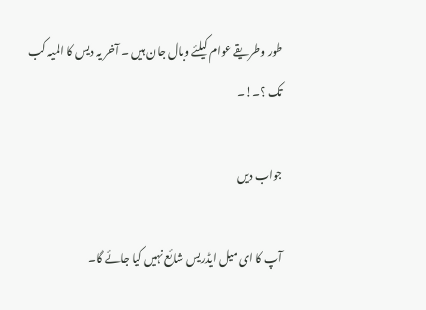طور وطریقے عوام کیلئے وبال جان ہیں ۔ آخر یہ دیس کا المیہ کب تک ؟۔!۔

جواب دیں

آپ کا ای میل ایڈریس شائع نہیں کیا جائے گا۔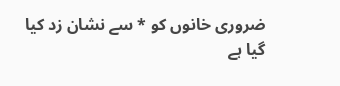ضروری خانوں کو * سے نشان زد کیا گیا ہے